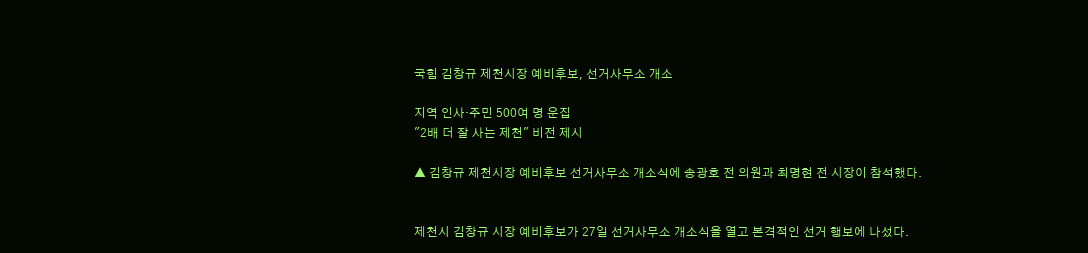국힘 김창규 제천시장 예비후보, 선거사무소 개소

지역 인사·주민 500여 명 운집
"2배 더 잘 사는 제천" 비전 제시

▲ 김창규 제천시장 예비후보 선거사무소 개소식에 송광호 전 의원과 최명현 전 시장이 참석했다.


제천시 김창규 시장 예비후보가 27일 선거사무소 개소식을 열고 본격적인 선거 행보에 나섰다.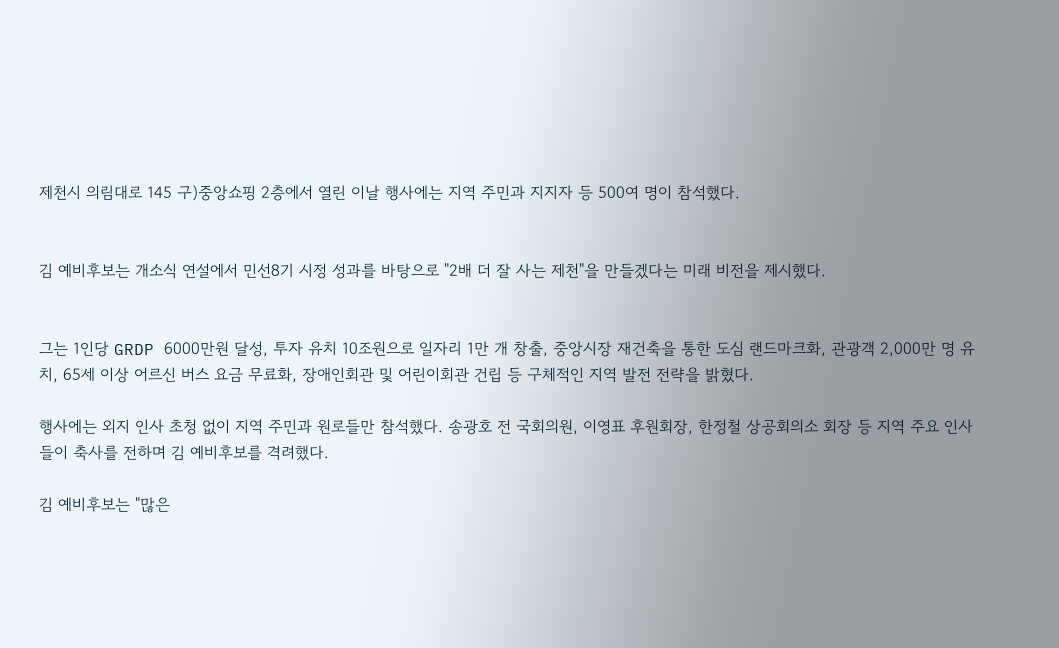제천시 의림대로 145 구)중앙쇼핑 2층에서 열린 이날 행사에는 지역 주민과 지지자 등 500여 명이 참석했다.


김 예비후보는 개소식 연설에서 민선8기 시정 성과를 바탕으로 "2배 더 잘 사는 제천"을 만들겠다는 미래 비전을 제시했다.


그는 1인당 GRDP 6000만원 달성, 투자 유치 10조원으로 일자리 1만 개 창출, 중앙시장 재건축을 통한 도심 랜드마크화, 관광객 2,000만 명 유치, 65세 이상 어르신 버스 요금 무료화, 장애인회관 및 어린이회관 건립 등 구체적인 지역 발전 전략을 밝혔다.

행사에는 외지 인사 초청 없이 지역 주민과 원로들만 참석했다. 송광호 전 국회의원, 이영표 후원회장, 한정철 상공회의소 회장 등 지역 주요 인사들이 축사를 전하며 김 예비후보를 격려했다.

김 예비후보는 "많은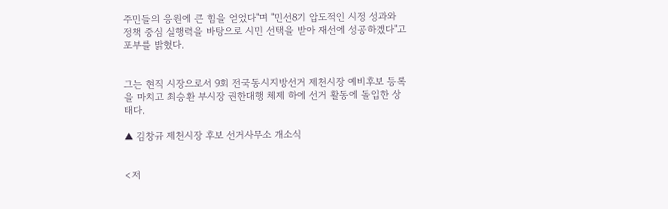주민들의 응원에 큰 힘을 얻었다"며 "민선8기 압도적인 시정 성과와 정책 중심 실행력을 바탕으로 시민 선택을 받아 재선에 성공하겠다"고 포부를 밝혔다.


그는 현직 시장으로서 9회 전국동시지방선거 제천시장 예비후보 등록을 마치고 최승환 부시장 권한대행 체제 하에 선거 활동에 돌입한 상태다.

▲ 김창규 제천시장 후보 선거사무소 개소식


<저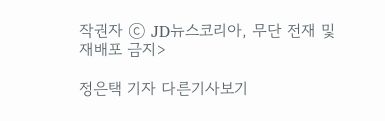작권자 ⓒ JD뉴스코리아, 무단 전재 및 재배포 금지>

정은택 기자 다른기사보기